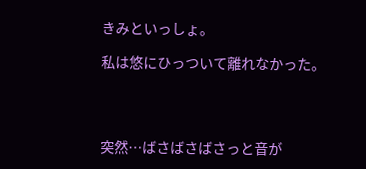きみといっしょ。

私は悠にひっついて離れなかった。




突然…ばさばさばさっと音が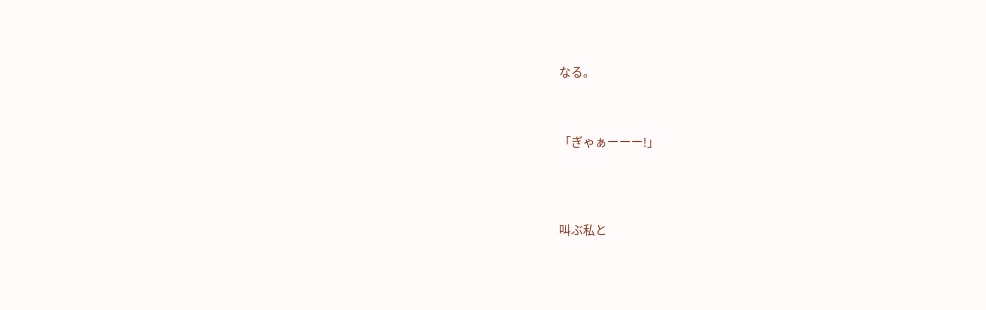なる。



「ぎゃぁーーー!」




叫ぶ私と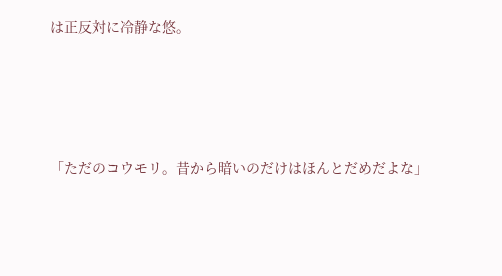は正反対に冷静な悠。




「ただのコウモリ。昔から暗いのだけはほんとだめだよな」